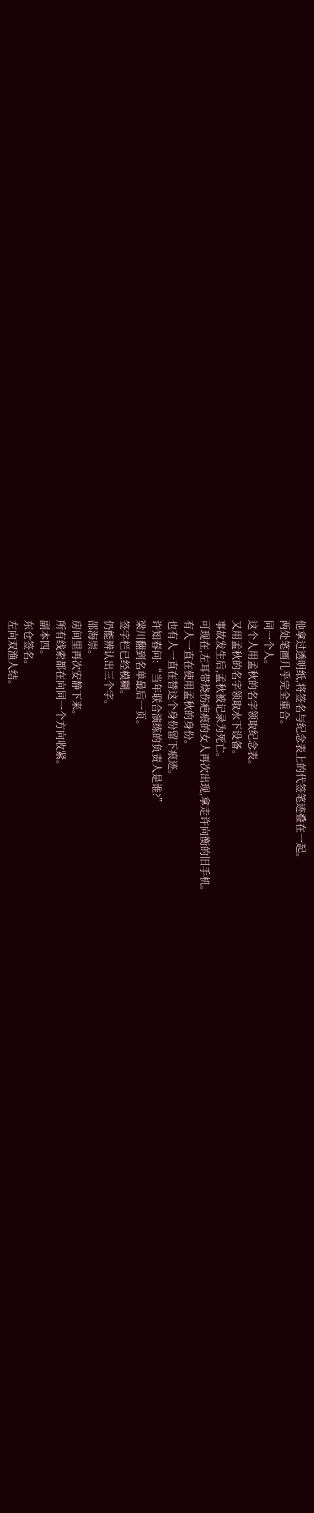他拿过透明纸,将签名与纪念表上的代签笔迹叠在一起。
两处笔画几乎完全重合。
同一个人。
这个人用孟秋的名字领取纪念表。
又用孟秋的名字领取水下设备。
事故发生后,孟秋被记录为死亡。
可现在,左耳带烧伤疤痕的女人再次出现,拿走许向衡的旧手机。
有人一直在使用孟秋的身份。
也有人一直在替这个身份留下痕迹。
许知春问:“当年联合演练的负责人是谁?”
梁川翻到名单最后一页。
签字栏已经模糊。
仍能辨认出三个字。
邵海崇。
房间里再次安静下来。
所有线索都在向同一个方向收紧。
副本四。
东仓签名。
左向双渔人结。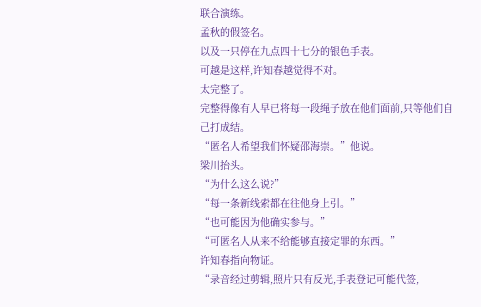联合演练。
孟秋的假签名。
以及一只停在九点四十七分的银色手表。
可越是这样,许知春越觉得不对。
太完整了。
完整得像有人早已将每一段绳子放在他们面前,只等他们自己打成结。
“匿名人希望我们怀疑邵海崇。”他说。
梁川抬头。
“为什么这么说?”
“每一条新线索都在往他身上引。”
“也可能因为他确实参与。”
“可匿名人从来不给能够直接定罪的东西。”
许知春指向物证。
“录音经过剪辑,照片只有反光,手表登记可能代签,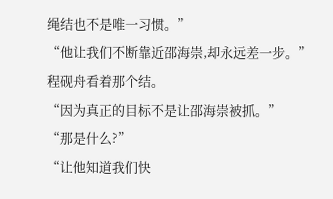绳结也不是唯一习惯。”
“他让我们不断靠近邵海崇,却永远差一步。”
程砚舟看着那个结。
“因为真正的目标不是让邵海崇被抓。”
“那是什么?”
“让他知道我们快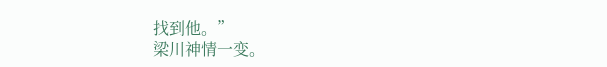找到他。”
梁川神情一变。